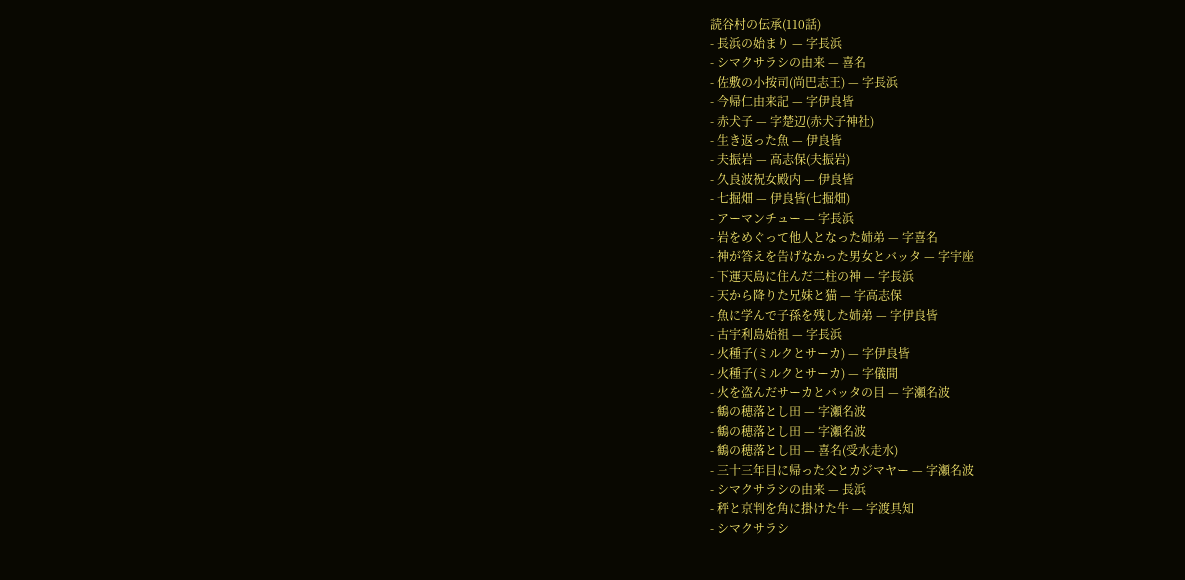読谷村の伝承(110話)
- 長浜の始まり — 字長浜
- シマクサラシの由来 — 喜名
- 佐敷の小按司(尚巴志王) — 字長浜
- 今帰仁由来記 — 字伊良皆
- 赤犬子 — 字楚辺(赤犬子神社)
- 生き返った魚 — 伊良皆
- 夫振岩 — 高志保(夫振岩)
- 久良波祝女殿内 — 伊良皆
- 七掘畑 — 伊良皆(七掘畑)
- アーマンチュー — 字長浜
- 岩をめぐって他人となった姉弟 — 字喜名
- 神が答えを告げなかった男女とバッタ — 字宇座
- 下運天島に住んだ二柱の神 — 字長浜
- 天から降りた兄妹と猫 — 字高志保
- 魚に学んで子孫を残した姉弟 — 字伊良皆
- 古宇利島始祖 — 字長浜
- 火種子(ミルクとサーカ) — 字伊良皆
- 火種子(ミルクとサーカ) — 字儀間
- 火を盗んだサーカとバッタの目 — 字瀬名波
- 鶴の穂落とし田 — 字瀬名波
- 鶴の穂落とし田 — 字瀬名波
- 鶴の穂落とし田 — 喜名(受水走水)
- 三十三年目に帰った父とカジマヤー — 字瀬名波
- シマクサラシの由来 — 長浜
- 秤と京判を角に掛けた牛 — 字渡具知
- シマクサラシ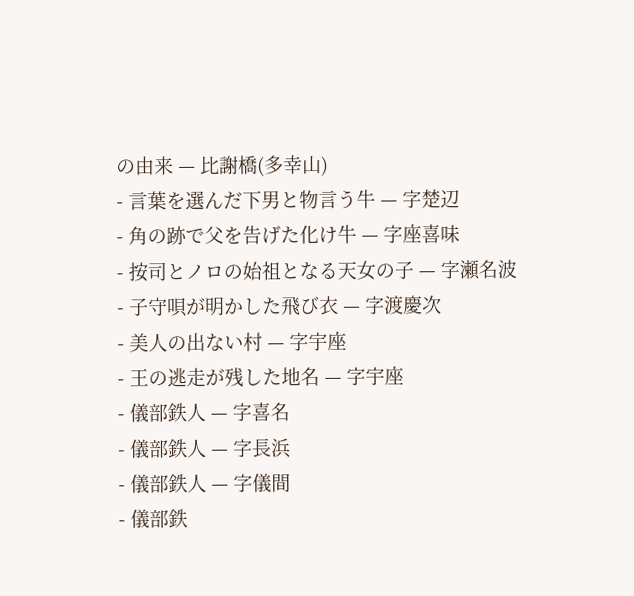の由来 — 比謝橋(多幸山)
- 言葉を選んだ下男と物言う牛 — 字楚辺
- 角の跡で父を告げた化け牛 — 字座喜味
- 按司とノロの始祖となる天女の子 — 字瀬名波
- 子守唄が明かした飛び衣 — 字渡慶次
- 美人の出ない村 — 字宇座
- 王の逃走が残した地名 — 字宇座
- 儀部鉄人 — 字喜名
- 儀部鉄人 — 字長浜
- 儀部鉄人 — 字儀間
- 儀部鉄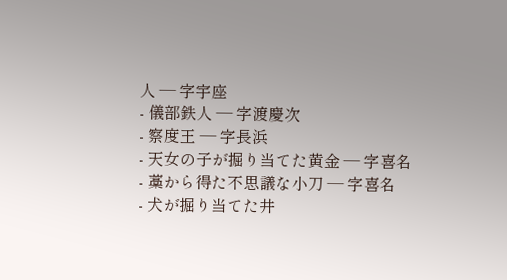人 — 字宇座
- 儀部鉄人 — 字渡慶次
- 察度王 — 字長浜
- 天女の子が掘り当てた黄金 — 字喜名
- 藁から得た不思議な小刀 — 字喜名
- 犬が掘り当てた井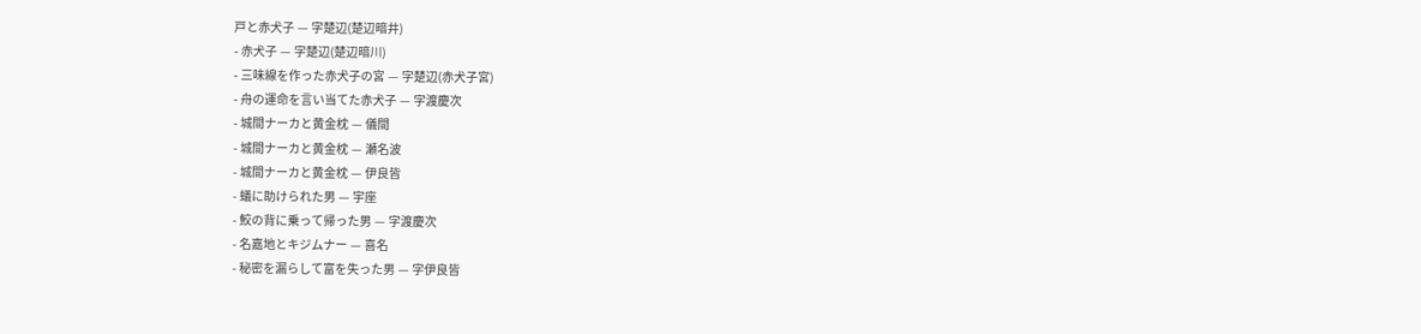戸と赤犬子 — 字楚辺(楚辺暗井)
- 赤犬子 — 字楚辺(楚辺暗川)
- 三味線を作った赤犬子の宮 — 字楚辺(赤犬子宮)
- 舟の運命を言い当てた赤犬子 — 字渡慶次
- 城間ナーカと黄金枕 — 儀間
- 城間ナーカと黄金枕 — 瀬名波
- 城間ナーカと黄金枕 — 伊良皆
- 蟻に助けられた男 — 宇座
- 鮫の背に乗って帰った男 — 字渡慶次
- 名嘉地とキジムナー — 喜名
- 秘密を漏らして富を失った男 — 字伊良皆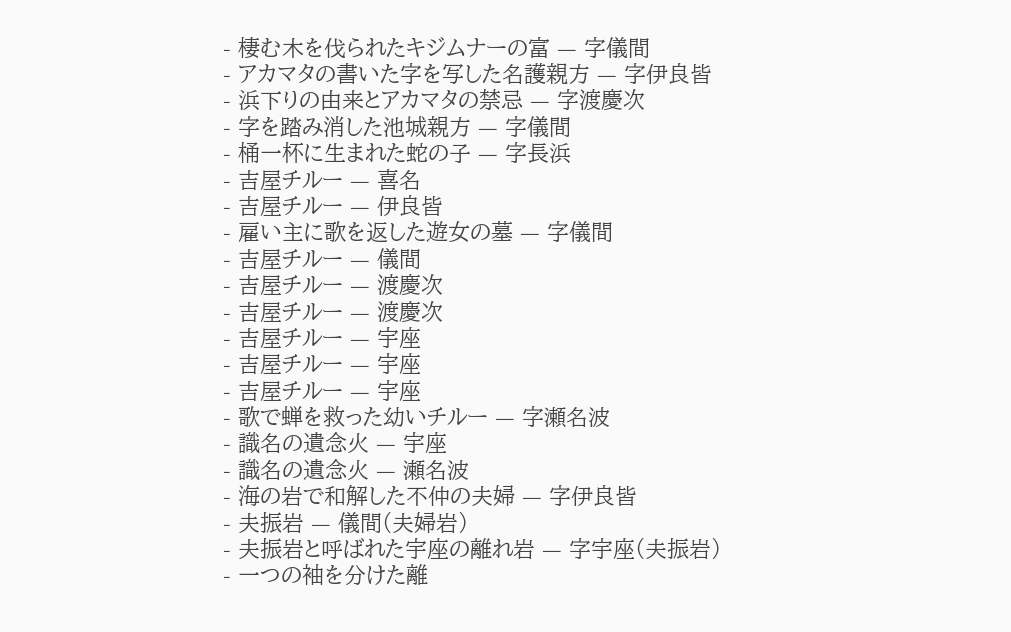- 棲む木を伐られたキジムナーの富 — 字儀間
- アカマタの書いた字を写した名護親方 — 字伊良皆
- 浜下りの由来とアカマタの禁忌 — 字渡慶次
- 字を踏み消した池城親方 — 字儀間
- 桶一杯に生まれた蛇の子 — 字長浜
- 吉屋チルー — 喜名
- 吉屋チルー — 伊良皆
- 雇い主に歌を返した遊女の墓 — 字儀間
- 吉屋チルー — 儀間
- 吉屋チルー — 渡慶次
- 吉屋チルー — 渡慶次
- 吉屋チルー — 宇座
- 吉屋チルー — 宇座
- 吉屋チルー — 宇座
- 歌で蝉を救った幼いチルー — 字瀬名波
- 識名の遺念火 — 宇座
- 識名の遺念火 — 瀬名波
- 海の岩で和解した不仲の夫婦 — 字伊良皆
- 夫振岩 — 儀間(夫婦岩)
- 夫振岩と呼ばれた宇座の離れ岩 — 字宇座(夫振岩)
- 一つの袖を分けた離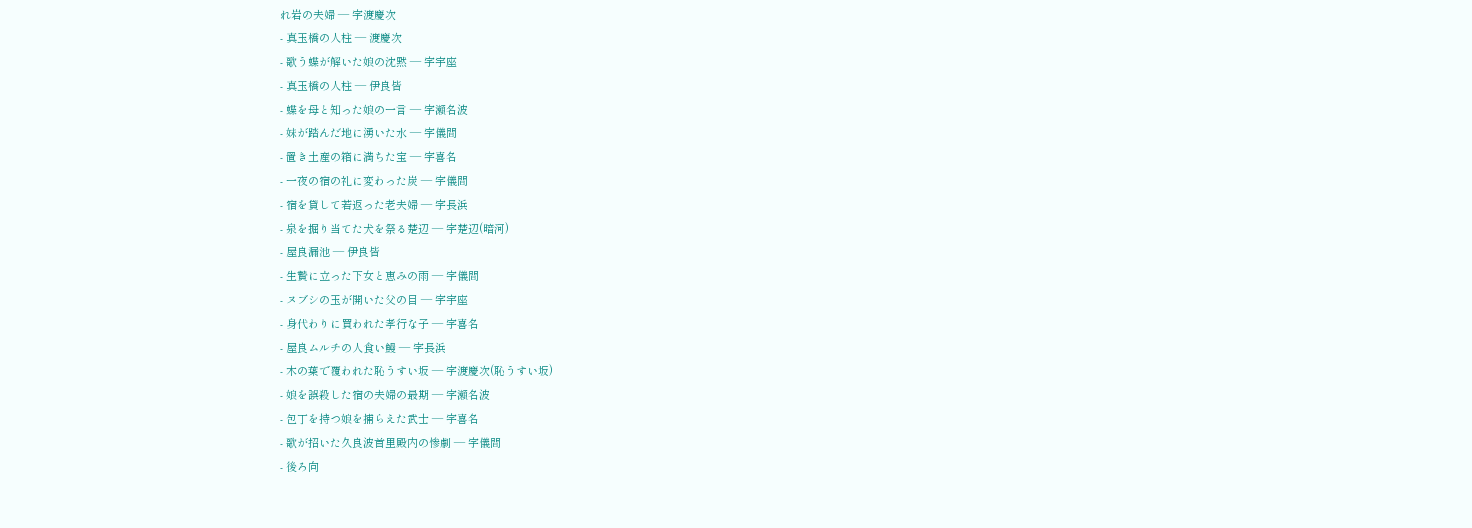れ岩の夫婦 — 字渡慶次
- 真玉橋の人柱 — 渡慶次
- 歌う蝶が解いた娘の沈黙 — 字宇座
- 真玉橋の人柱 — 伊良皆
- 蝶を母と知った娘の一言 — 字瀬名波
- 妹が踏んだ地に湧いた水 — 字儀間
- 置き土産の箱に満ちた宝 — 字喜名
- 一夜の宿の礼に変わった炭 — 字儀間
- 宿を貸して若返った老夫婦 — 字長浜
- 泉を掘り当てた犬を祭る楚辺 — 字楚辺(暗河)
- 屋良漏池 — 伊良皆
- 生贄に立った下女と恵みの雨 — 字儀間
- ヌブシの玉が開いた父の目 — 字宇座
- 身代わりに買われた孝行な子 — 字喜名
- 屋良ムルチの人食い鰻 — 字長浜
- 木の葉で覆われた恥うすい坂 — 字渡慶次(恥うすい坂)
- 娘を誤殺した宿の夫婦の最期 — 字瀬名波
- 包丁を持つ娘を捕らえた武士 — 字喜名
- 歌が招いた久良波首里殿内の惨劇 — 字儀間
- 後ろ向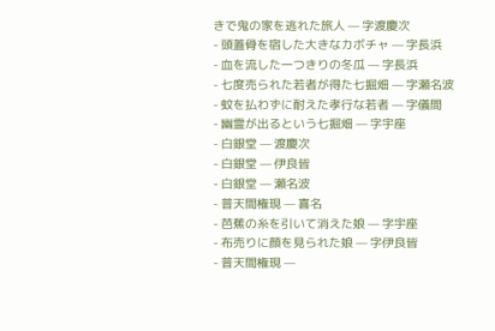きで鬼の家を逃れた旅人 — 字渡慶次
- 頭蓋骨を宿した大きなカボチャ — 字長浜
- 血を流した一つきりの冬瓜 — 字長浜
- 七度売られた若者が得た七掘畑 — 字瀬名波
- 蚊を払わずに耐えた孝行な若者 — 字儀間
- 幽霊が出るという七掘畑 — 字宇座
- 白銀堂 — 渡慶次
- 白銀堂 — 伊良皆
- 白銀堂 — 瀬名波
- 普天間権現 — 喜名
- 芭蕉の糸を引いて消えた娘 — 字宇座
- 布売りに顔を見られた娘 — 字伊良皆
- 普天間権現 —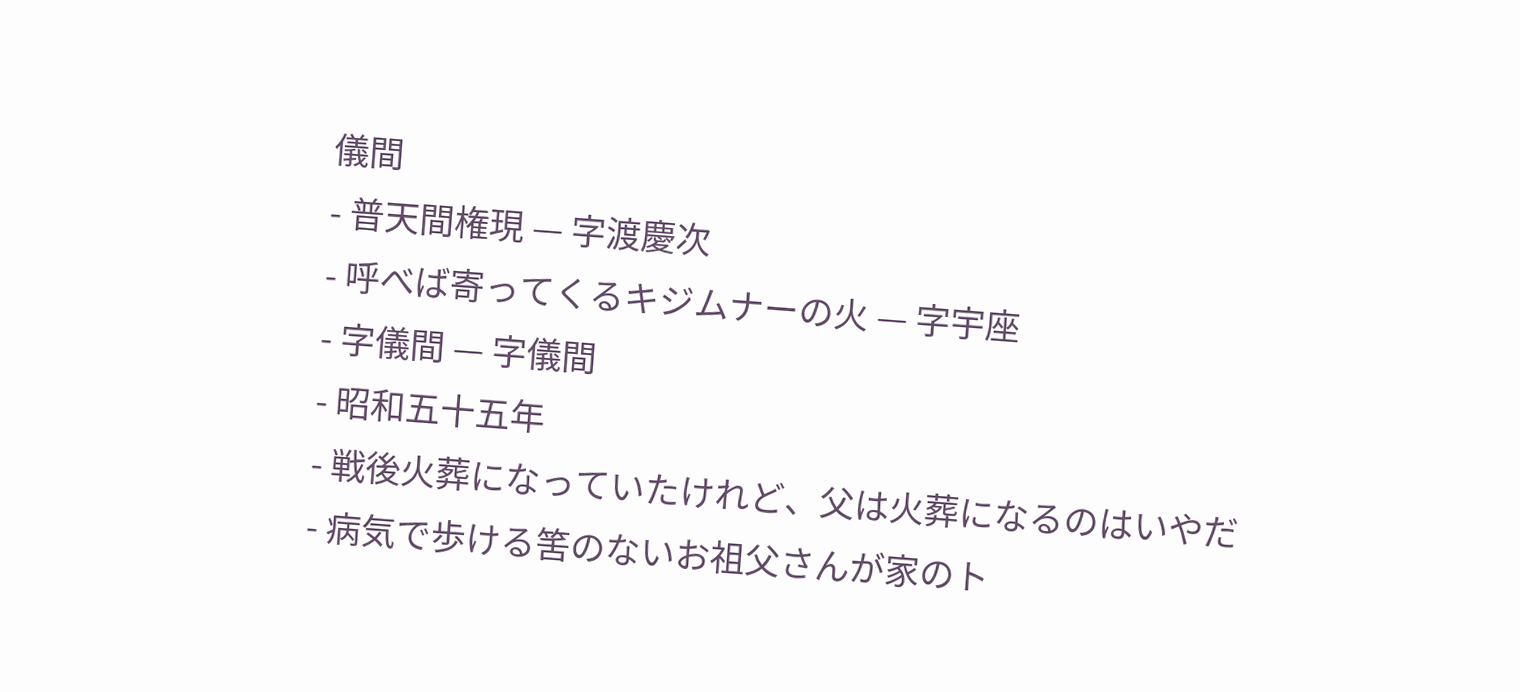儀間
- 普天間権現 — 字渡慶次
- 呼べば寄ってくるキジムナーの火 — 字宇座
- 字儀間 — 字儀間
- 昭和五十五年
- 戦後火葬になっていたけれど、父は火葬になるのはいやだ
- 病気で歩ける筈のないお祖父さんが家のト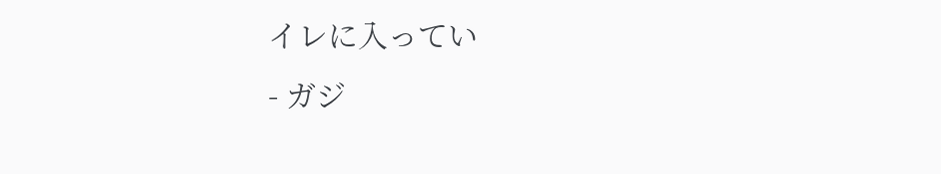イレに入ってい
- ガジ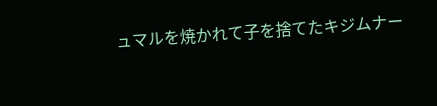ュマルを焼かれて子を捨てたキジムナー